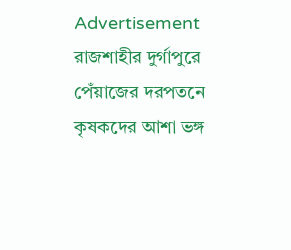Advertisement
রাজশাহীর দুর্গাপুরে পেঁয়াজের দরপতনে কৃষকদের আশা ভঙ্গ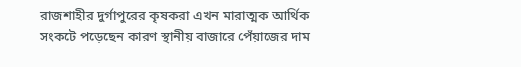রাজশাহীর দুর্গাপুরের কৃষকরা এখন মারাত্মক আর্থিক সংকটে পড়েছেন কারণ স্থানীয় বাজারে পেঁয়াজের দাম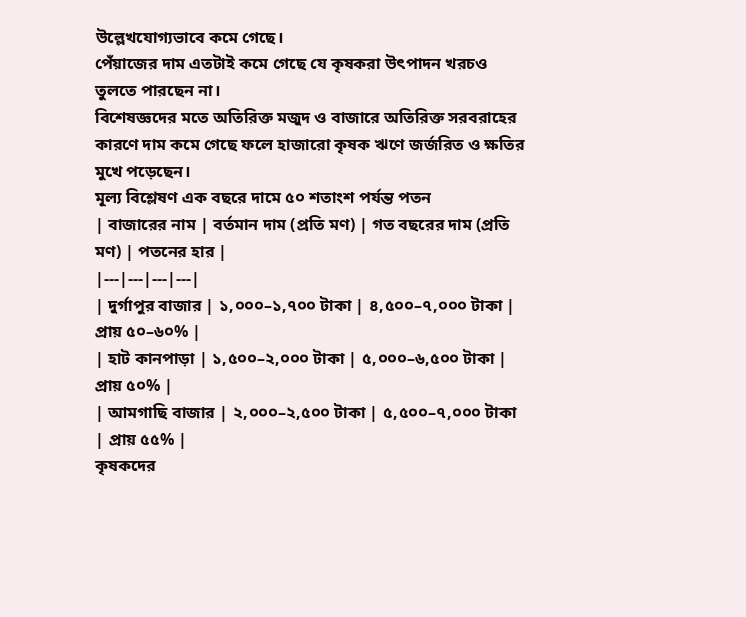উল্লেখযোগ্যভাবে কমে গেছে।
পেঁয়াজের দাম এতটাই কমে গেছে যে কৃষকরা উৎপাদন খরচও তুলতে পারছেন না।
বিশেষজ্ঞদের মতে অতিরিক্ত মজুদ ও বাজারে অতিরিক্ত সরবরাহের কারণে দাম কমে গেছে ফলে হাজারো কৃষক ঋণে জর্জরিত ও ক্ষতির মুখে পড়েছেন।
মূল্য বিশ্লেষণ এক বছরে দামে ৫০ শতাংশ পর্যন্ত পতন
| বাজারের নাম | বর্তমান দাম (প্রতি মণ) | গত বছরের দাম (প্রতি মণ) | পতনের হার |
|---|---|---|---|
| দুর্গাপুর বাজার | ১,০০০–১,৭০০ টাকা | ৪,৫০০–৭,০০০ টাকা | প্রায় ৫০–৬০% |
| হাট কানপাড়া | ১,৫০০–২,০০০ টাকা | ৫,০০০–৬,৫০০ টাকা | প্রায় ৫০% |
| আমগাছি বাজার | ২,০০০–২,৫০০ টাকা | ৫,৫০০–৭,০০০ টাকা | প্রায় ৫৫% |
কৃষকদের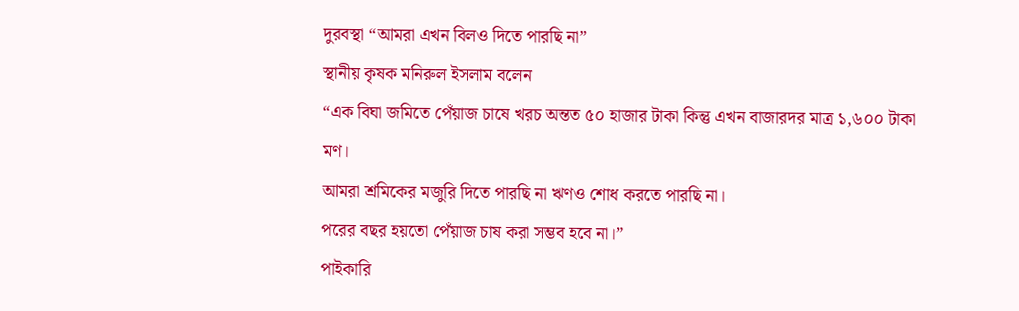দুরবস্থা “আমরা এখন বিলও দিতে পারছি না”
স্থানীয় কৃষক মনিরুল ইসলাম বলেন
“এক বিঘা জমিতে পেঁয়াজ চাষে খরচ অন্তত ৫০ হাজার টাকা কিন্তু এখন বাজারদর মাত্র ১,৬০০ টাকা মণ।
আমরা শ্রমিকের মজুরি দিতে পারছি না ঋণও শোধ করতে পারছি না।
পরের বছর হয়তো পেঁয়াজ চাষ করা সম্ভব হবে না।”
পাইকারি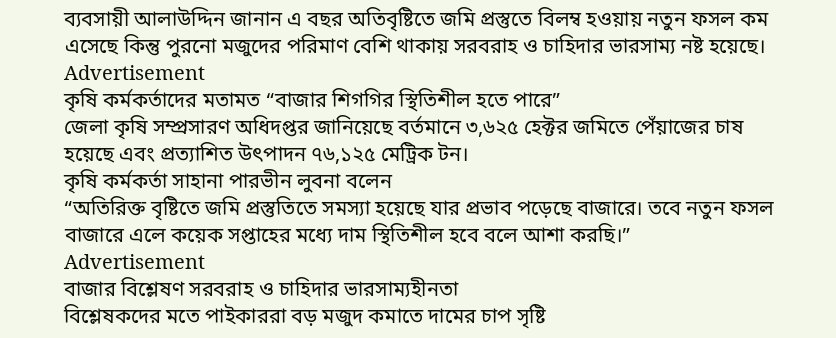ব্যবসায়ী আলাউদ্দিন জানান এ বছর অতিবৃষ্টিতে জমি প্রস্তুতে বিলম্ব হওয়ায় নতুন ফসল কম এসেছে কিন্তু পুরনো মজুদের পরিমাণ বেশি থাকায় সরবরাহ ও চাহিদার ভারসাম্য নষ্ট হয়েছে।
Advertisement
কৃষি কর্মকর্তাদের মতামত “বাজার শিগগির স্থিতিশীল হতে পারে”
জেলা কৃষি সম্প্রসারণ অধিদপ্তর জানিয়েছে বর্তমানে ৩,৬২৫ হেক্টর জমিতে পেঁয়াজের চাষ হয়েছে এবং প্রত্যাশিত উৎপাদন ৭৬,১২৫ মেট্রিক টন।
কৃষি কর্মকর্তা সাহানা পারভীন লুবনা বলেন
“অতিরিক্ত বৃষ্টিতে জমি প্রস্তুতিতে সমস্যা হয়েছে যার প্রভাব পড়েছে বাজারে। তবে নতুন ফসল বাজারে এলে কয়েক সপ্তাহের মধ্যে দাম স্থিতিশীল হবে বলে আশা করছি।”
Advertisement
বাজার বিশ্লেষণ সরবরাহ ও চাহিদার ভারসাম্যহীনতা
বিশ্লেষকদের মতে পাইকাররা বড় মজুদ কমাতে দামের চাপ সৃষ্টি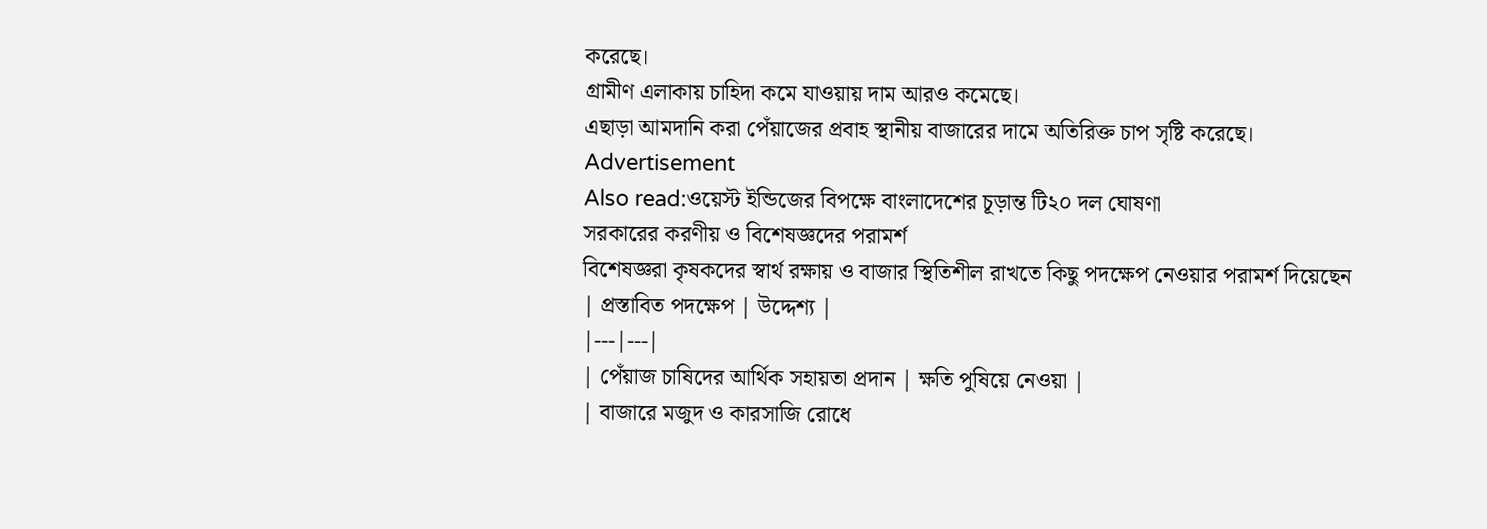করেছে।
গ্রামীণ এলাকায় চাহিদা কমে যাওয়ায় দাম আরও কমেছে।
এছাড়া আমদানি করা পেঁয়াজের প্রবাহ স্থানীয় বাজারের দামে অতিরিক্ত চাপ সৃষ্টি করেছে।
Advertisement
Also read:ওয়েস্ট ইন্ডিজের বিপক্ষে বাংলাদেশের চূড়ান্ত টি২০ দল ঘোষণা
সরকারের করণীয় ও বিশেষজ্ঞদের পরামর্শ
বিশেষজ্ঞরা কৃষকদের স্বার্থ রক্ষায় ও বাজার স্থিতিশীল রাখতে কিছু পদক্ষেপ নেওয়ার পরামর্শ দিয়েছেন
| প্রস্তাবিত পদক্ষেপ | উদ্দেশ্য |
|---|---|
| পেঁয়াজ চাষিদের আর্থিক সহায়তা প্রদান | ক্ষতি পুষিয়ে নেওয়া |
| বাজারে মজুদ ও কারসাজি রোধে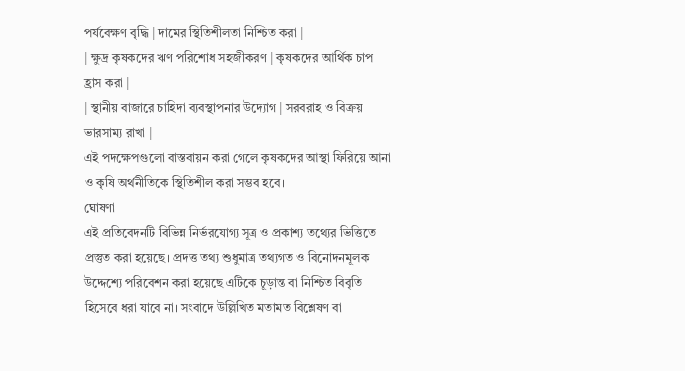পর্যবেক্ষণ বৃদ্ধি | দামের স্থিতিশীলতা নিশ্চিত করা |
| ক্ষুদ্র কৃষকদের ঋণ পরিশোধ সহজীকরণ | কৃষকদের আর্থিক চাপ হ্রাস করা |
| স্থানীয় বাজারে চাহিদা ব্যবস্থাপনার উদ্যোগ | সরবরাহ ও বিক্রয় ভারসাম্য রাখা |
এই পদক্ষেপগুলো বাস্তবায়ন করা গেলে কৃষকদের আস্থা ফিরিয়ে আনা ও কৃষি অর্থনীতিকে স্থিতিশীল করা সম্ভব হবে।
ঘোষণা
এই প্রতিবেদনটি বিভিন্ন নির্ভরযোগ্য সূত্র ও প্রকাশ্য তথ্যের ভিত্তিতে প্রস্তুত করা হয়েছে। প্রদত্ত তথ্য শুধুমাত্র তথ্যগত ও বিনোদনমূলক উদ্দেশ্যে পরিবেশন করা হয়েছে এটিকে চূড়ান্ত বা নিশ্চিত বিবৃতি হিসেবে ধরা যাবে না। সংবাদে উল্লিখিত মতামত বিশ্লেষণ বা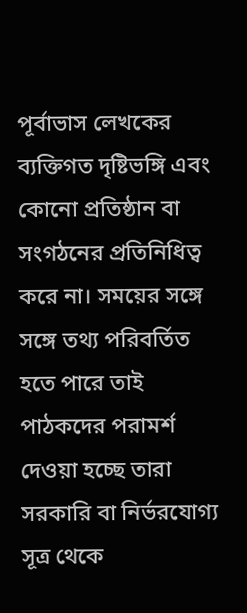পূর্বাভাস লেখকের ব্যক্তিগত দৃষ্টিভঙ্গি এবং কোনো প্রতিষ্ঠান বা সংগঠনের প্রতিনিধিত্ব করে না। সময়ের সঙ্গে সঙ্গে তথ্য পরিবর্তিত হতে পারে তাই পাঠকদের পরামর্শ দেওয়া হচ্ছে তারা সরকারি বা নির্ভরযোগ্য সূত্র থেকে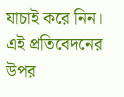যাচাই করে নিন। এই প্রতিবেদনের উপর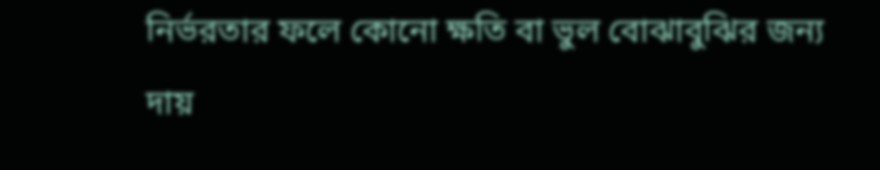নির্ভরতার ফলে কোনো ক্ষতি বা ভুল বোঝাবুঝির জন্য দায়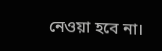নেওয়া হবে না।